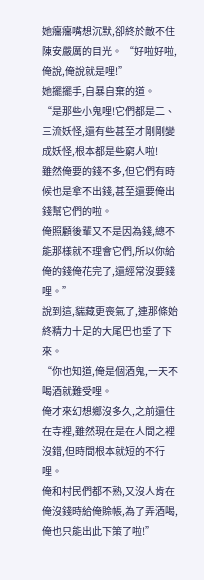她癟癟嘴想沉默,卻終於敵不住陳安嚴厲的目光。 “好啦好啦,俺說,俺說就是哩!”
她擺擺手,自暴自棄的道。
“是那些小鬼哩!它們都是二、三流妖怪,還有些甚至才剛剛變成妖怪,根本都是些窮人啦!
雖然俺要的錢不多,但它們有時候也是拿不出錢,甚至還要俺出錢幫它們的啦。
俺照顧後輩又不是因為錢,總不能那樣就不理會它們,所以你給俺的錢俺花完了,還經常沒要錢哩。”
說到這,貒藏更喪氣了,連那條始終精力十足的大尾巴也垂了下來。
“你也知道,俺是個酒鬼,一天不喝酒就難受哩。
俺才來幻想鄉沒多久,之前還住在寺裡,雖然現在是在人間之裡沒錯,但時間根本就短的不行哩。
俺和村民們都不熟,又沒人肯在俺沒錢時給俺賒帳,為了弄酒喝,俺也只能出此下策了啦!”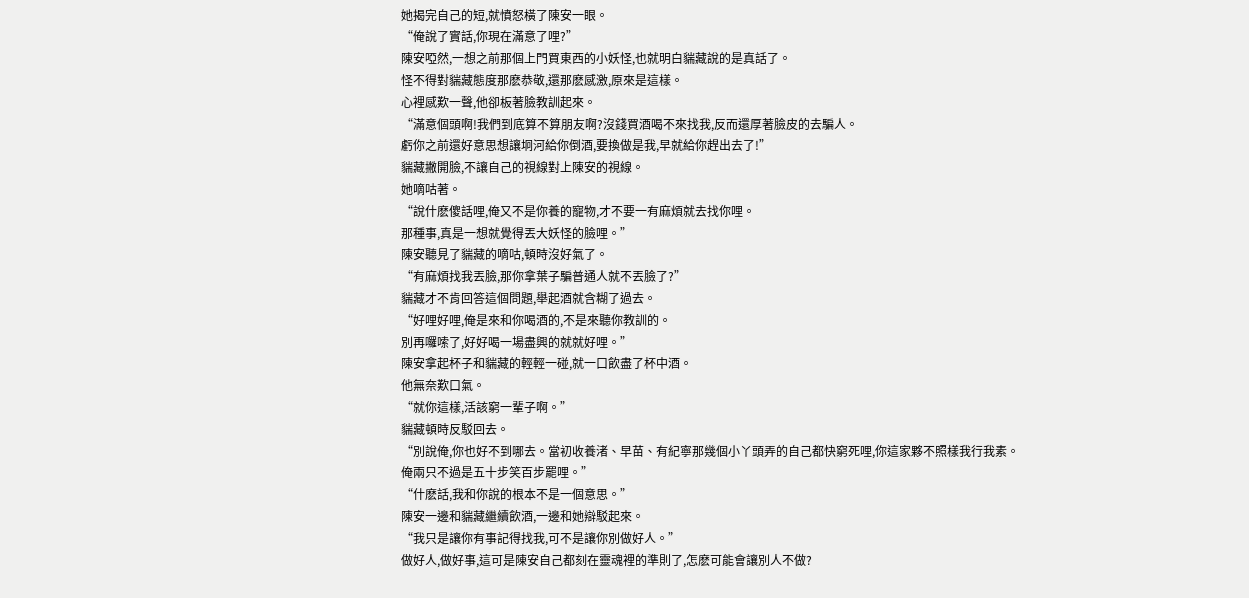她揭完自己的短,就憤怒橫了陳安一眼。
“俺說了實話,你現在滿意了哩?”
陳安啞然,一想之前那個上門買東西的小妖怪,也就明白貒藏說的是真話了。
怪不得對貒藏態度那麽恭敬,還那麽感激,原來是這樣。
心裡感歎一聲,他卻板著臉教訓起來。
“滿意個頭啊!我們到底算不算朋友啊?沒錢買酒喝不來找我,反而還厚著臉皮的去騙人。
虧你之前還好意思想讓坰河給你倒酒,要換做是我,早就給你趕出去了!”
貒藏撇開臉,不讓自己的視線對上陳安的視線。
她嘀咕著。
“說什麽傻話哩,俺又不是你養的寵物,才不要一有麻煩就去找你哩。
那種事,真是一想就覺得丟大妖怪的臉哩。”
陳安聽見了貒藏的嘀咕,頓時沒好氣了。
“有麻煩找我丟臉,那你拿葉子騙普通人就不丟臉了?”
貒藏才不肯回答這個問題,舉起酒就含糊了過去。
“好哩好哩,俺是來和你喝酒的,不是來聽你教訓的。
別再囉嗦了,好好喝一場盡興的就就好哩。”
陳安拿起杯子和貒藏的輕輕一碰,就一口飲盡了杯中酒。
他無奈歎口氣。
“就你這樣,活該窮一輩子啊。”
貒藏頓時反駁回去。
“別說俺,你也好不到哪去。當初收養渚、早苗、有紀寧那幾個小丫頭弄的自己都快窮死哩,你這家夥不照樣我行我素。
俺兩只不過是五十步笑百步罷哩。”
“什麽話,我和你說的根本不是一個意思。”
陳安一邊和貒藏繼續飲酒,一邊和她辯駁起來。
“我只是讓你有事記得找我,可不是讓你別做好人。”
做好人,做好事,這可是陳安自己都刻在靈魂裡的準則了,怎麽可能會讓別人不做?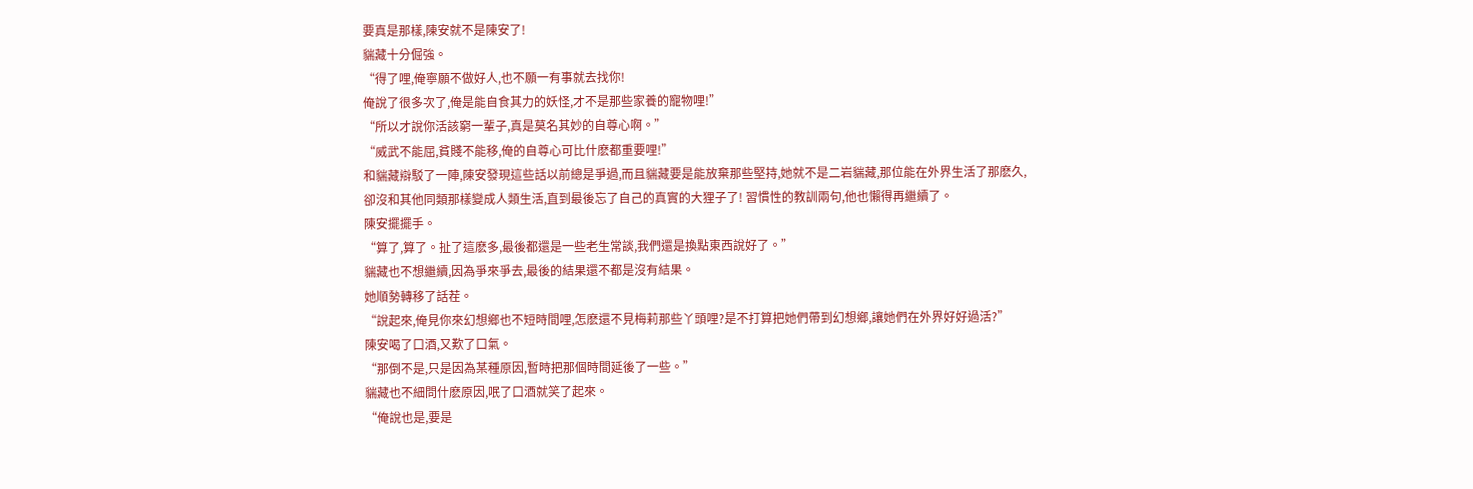要真是那樣,陳安就不是陳安了!
貒藏十分倔強。
“得了哩,俺寧願不做好人,也不願一有事就去找你!
俺說了很多次了,俺是能自食其力的妖怪,才不是那些家養的寵物哩!”
“所以才說你活該窮一輩子,真是莫名其妙的自尊心啊。”
“威武不能屈,貧賤不能移,俺的自尊心可比什麽都重要哩!”
和貒藏辯駁了一陣,陳安發現這些話以前總是爭過,而且貒藏要是能放棄那些堅持,她就不是二岩貒藏,那位能在外界生活了那麽久,
卻沒和其他同類那樣變成人類生活,直到最後忘了自己的真實的大狸子了! 習慣性的教訓兩句,他也懶得再繼續了。
陳安擺擺手。
“算了,算了。扯了這麽多,最後都還是一些老生常談,我們還是換點東西說好了。”
貒藏也不想繼續,因為爭來爭去,最後的結果還不都是沒有結果。
她順勢轉移了話茬。
“說起來,俺見你來幻想鄉也不短時間哩,怎麽還不見梅莉那些丫頭哩?是不打算把她們帶到幻想鄉,讓她們在外界好好過活?”
陳安喝了口酒,又歎了口氣。
“那倒不是,只是因為某種原因,暫時把那個時間延後了一些。”
貒藏也不細問什麽原因,呡了口酒就笑了起來。
“俺說也是,要是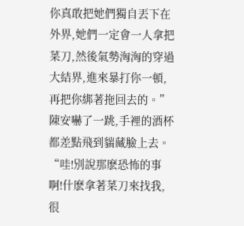你真敢把她們獨自丟下在外界,她們一定會一人拿把菜刀,然後氣勢洶洶的穿過大結界,進來暴打你一頓,再把你綁著拖回去的。”
陳安嚇了一跳,手裡的酒杯都差點飛到貒藏臉上去。
“哇!別說那麽恐怖的事啊!什麽拿著菜刀來找我,很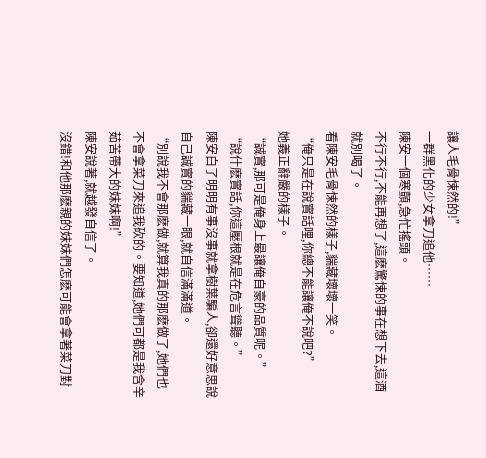讓人毛骨悚然的!”
一群黑化的少女拿刀追他……
陳安一個寒顫,急忙搖頭。
不行不行,不能再想了,這麽驚悚的事在想下去,這酒就別喝了。
看陳安毛骨悚然的樣子,貒藏壞壞一笑。
“俺只是在說實話哩,你總不能讓俺不說吧?”
她義正辭嚴的樣子。
“誠實,那可是俺身上最讓俺自豪的品質呢。”
“說什麽實話,你這壓根就是在危言聳聽。”
陳安白了明明有事沒事就拿樹葉騙人,卻還好意思說自己誠實的貒藏一眼,就自信滿滿道。
“別說我不會那麽做,就算我真的那麽做了,她們也不會拿菜刀來追我砍的。要知道,她們可都是我含辛茹苦帶大的妹妹啊!”
陳安說著,就越發自信了。
沒錯!和他那麽親的妹妹們怎麽可能會拿著菜刀對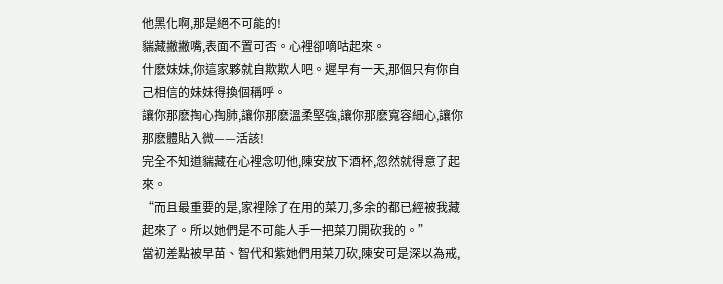他黑化啊,那是絕不可能的!
貒藏撇撇嘴,表面不置可否。心裡卻嘀咕起來。
什麽妹妹,你這家夥就自欺欺人吧。遲早有一天,那個只有你自己相信的妹妹得換個稱呼。
讓你那麽掏心掏肺,讓你那麽溫柔堅強,讓你那麽寬容細心,讓你那麽體貼入微——活該!
完全不知道貒藏在心裡念叨他,陳安放下酒杯,忽然就得意了起來。
“而且最重要的是,家裡除了在用的菜刀,多余的都已經被我藏起來了。所以她們是不可能人手一把菜刀開砍我的。”
當初差點被早苗、智代和紫她們用菜刀砍,陳安可是深以為戒,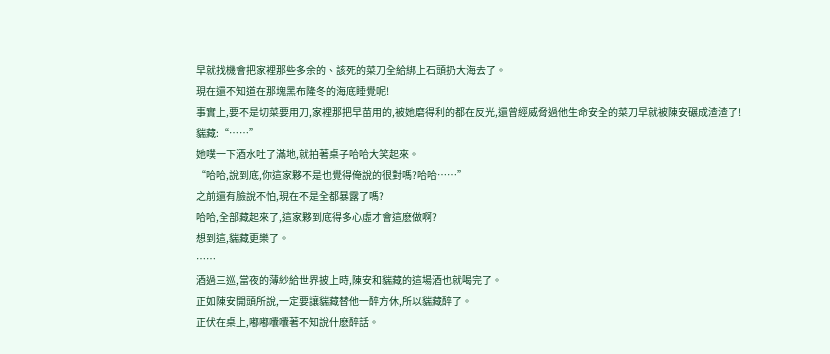早就找機會把家裡那些多余的、該死的菜刀全給綁上石頭扔大海去了。
現在還不知道在那塊黑布隆冬的海底睡覺呢!
事實上,要不是切菜要用刀,家裡那把早苗用的,被她磨得利的都在反光,還曾經威脅過他生命安全的菜刀早就被陳安碾成渣渣了!
貒藏:“……”
她噗一下酒水吐了滿地,就拍著桌子哈哈大笑起來。
“哈哈,說到底,你這家夥不是也覺得俺說的很對嗎?哈哈……”
之前還有臉說不怕,現在不是全都暴露了嗎?
哈哈,全部藏起來了,這家夥到底得多心虛才會這麽做啊?
想到這,貒藏更樂了。
……
酒過三巡,當夜的薄紗給世界披上時,陳安和貒藏的這場酒也就喝完了。
正如陳安開頭所說,一定要讓貒藏替他一醉方休,所以貒藏醉了。
正伏在桌上,嘟嘟囔囔著不知說什麽醉話。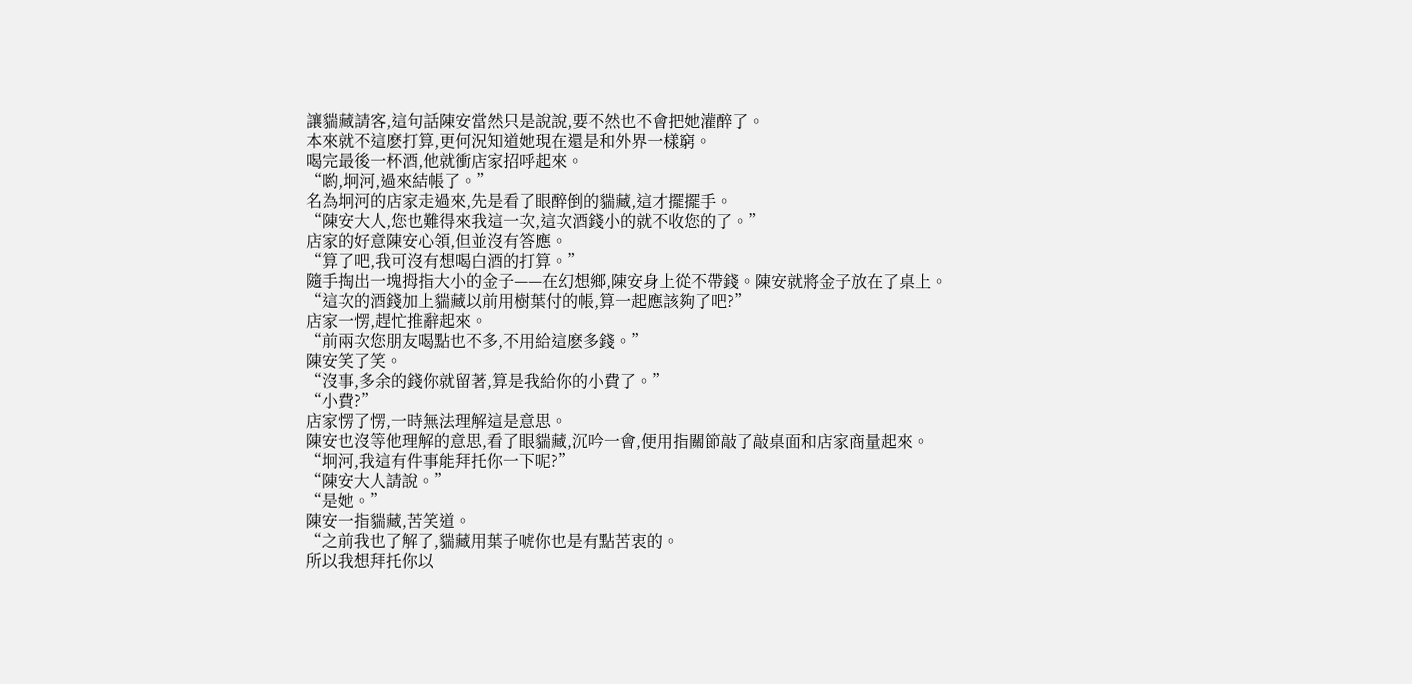讓貒藏請客,這句話陳安當然只是說說,要不然也不會把她灌醉了。
本來就不這麽打算,更何況知道她現在還是和外界一樣窮。
喝完最後一杯酒,他就衝店家招呼起來。
“喲,坰河,過來結帳了。”
名為坰河的店家走過來,先是看了眼醉倒的貒藏,這才擺擺手。
“陳安大人,您也難得來我這一次,這次酒錢小的就不收您的了。”
店家的好意陳安心領,但並沒有答應。
“算了吧,我可沒有想喝白酒的打算。”
隨手掏出一塊拇指大小的金子——在幻想鄉,陳安身上從不帶錢。陳安就將金子放在了桌上。
“這次的酒錢加上貒藏以前用樹葉付的帳,算一起應該夠了吧?”
店家一愣,趕忙推辭起來。
“前兩次您朋友喝點也不多,不用給這麽多錢。”
陳安笑了笑。
“沒事,多余的錢你就留著,算是我給你的小費了。”
“小費?”
店家愣了愣,一時無法理解這是意思。
陳安也沒等他理解的意思,看了眼貒藏,沉吟一會,便用指關節敲了敲桌面和店家商量起來。
“坰河,我這有件事能拜托你一下呢?”
“陳安大人請說。”
“是她。”
陳安一指貒藏,苦笑道。
“之前我也了解了,貒藏用葉子唬你也是有點苦衷的。
所以我想拜托你以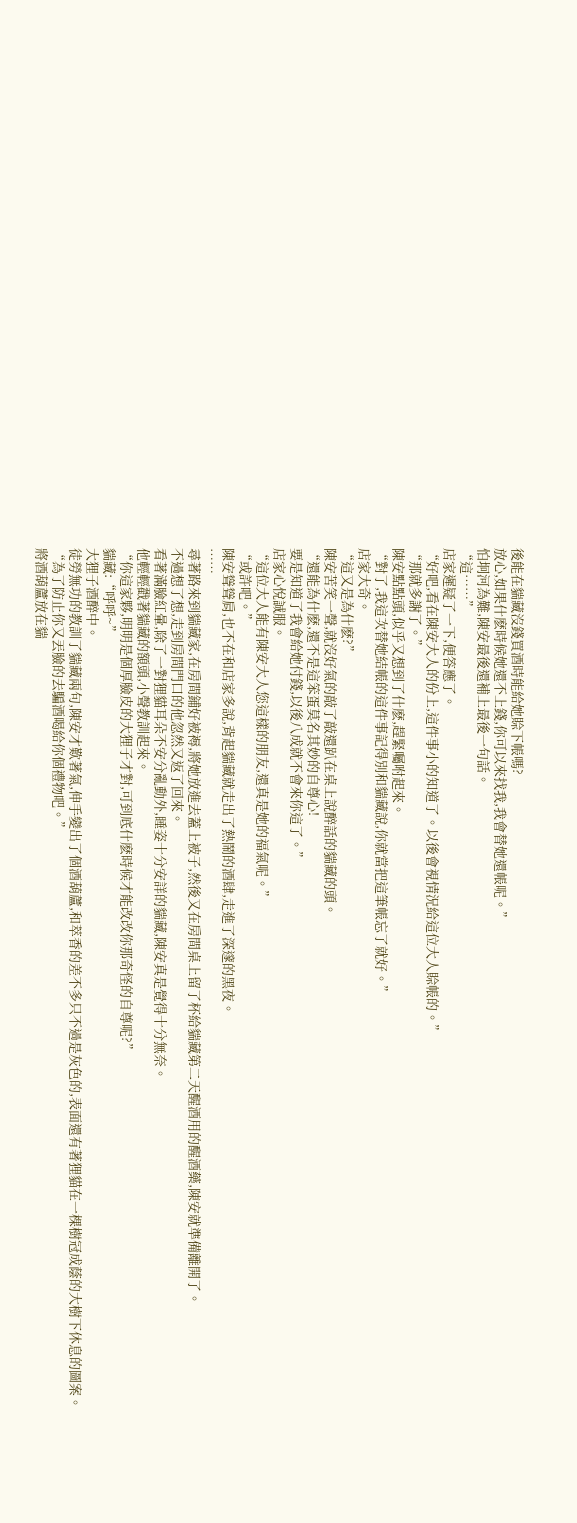後能在貒藏沒錢買酒時能給她賒下帳嗎?
放心,如果什麽時候她還不上錢,你可以來找我,我會替她還帳呢。”
怕坰河為難,陳安最後還補上最後一句話。
“這……”
店家遲疑了一下,便答應了。
“好吧,看在陳安大人的份上,這件事小的知道了。以後會視情況給這位大人賒帳的。”
“那就多謝了。”
陳安點點頭,似乎又想到了什麽,趕緊囑咐起來。
“對了,我這次替她結帳的這件事記得別和貒藏說,你就當把這筆帳忘了就好。”
店家大奇。
“這又是為什麽?”
陳安苦笑一聲,就沒好氣的敲了敲還趴在桌上說醉話的貒藏的頭。
“還能為什麽,還不是這笨蛋莫名其妙的自尊心!
要是知道了我會給她付錢,以後八成就不會來你這了。”
店家心悅誠服。
“這位大人能有陳安大人您這樣的朋友,還真是她的福氣呢。”
“或許吧。”
陳安聳聳肩,也不在和店家多說,背起貒藏就走出了熱鬧的酒肆,走進了深邃的黑夜。
……
尋著路來到貒藏家,在房間鋪好被褥,將她放進去蓋上被子,然後又在房間桌上留了杯給貒藏第二天醒酒用的醒酒藥,陳安就準備離開了。
不過想了想,走到房間門口的他忽然又返了回來。
看著滿臉紅暈,除了一對狸貓耳朵不安分亂動外,睡姿十分安詳的貒藏,陳安真是覺得十分無奈。
他輕輕戳著貒藏的額頭,小聲教訓起來。
“你這家夥,明明是個厚臉皮的大狸子才對,可到底什麽時候才能改改你那奇怪的自尊呢?”
貒藏:“呼呼~”
大狸子酒醉中。
徒勞無功的教訓了貒藏兩句,陳安才歎著氣,伸手變出了個酒葫蘆,和萃香的差不多只不過是灰色的,表面還有著狸貓在一棵樹冠成蔭的大樹下休息的圖案。
“為了防止你又丟臉的去騙酒喝給你個禮物吧。”
將酒葫蘆放在貒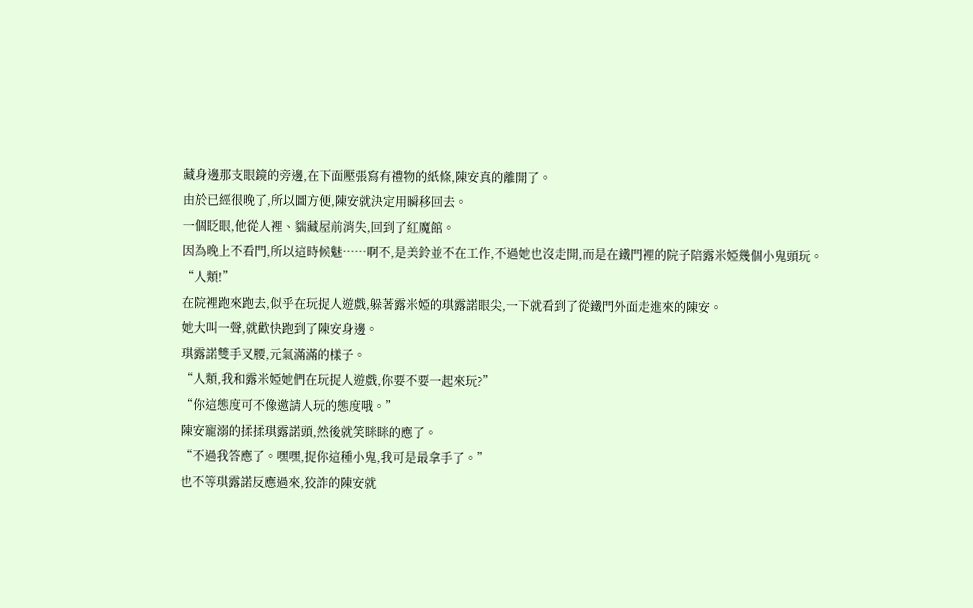藏身邊那支眼鏡的旁邊,在下面壓張寫有禮物的紙條,陳安真的離開了。
由於已經很晚了,所以圖方便,陳安就決定用瞬移回去。
一個眨眼,他從人裡、貒藏屋前消失,回到了紅魔館。
因為晚上不看門,所以這時候魅……啊不,是美鈴並不在工作,不過她也沒走開,而是在鐵門裡的院子陪露米婭幾個小鬼頭玩。
“人類!”
在院裡跑來跑去,似乎在玩捉人遊戲,躲著露米婭的琪露諾眼尖,一下就看到了從鐵門外面走進來的陳安。
她大叫一聲,就歡快跑到了陳安身邊。
琪露諾雙手叉腰,元氣滿滿的樣子。
“人類,我和露米婭她們在玩捉人遊戲,你要不要一起來玩?”
“你這態度可不像邀請人玩的態度哦。”
陳安寵溺的揉揉琪露諾頭,然後就笑眯眯的應了。
“不過我答應了。嘿嘿,捉你這種小鬼,我可是最拿手了。”
也不等琪露諾反應過來,狡詐的陳安就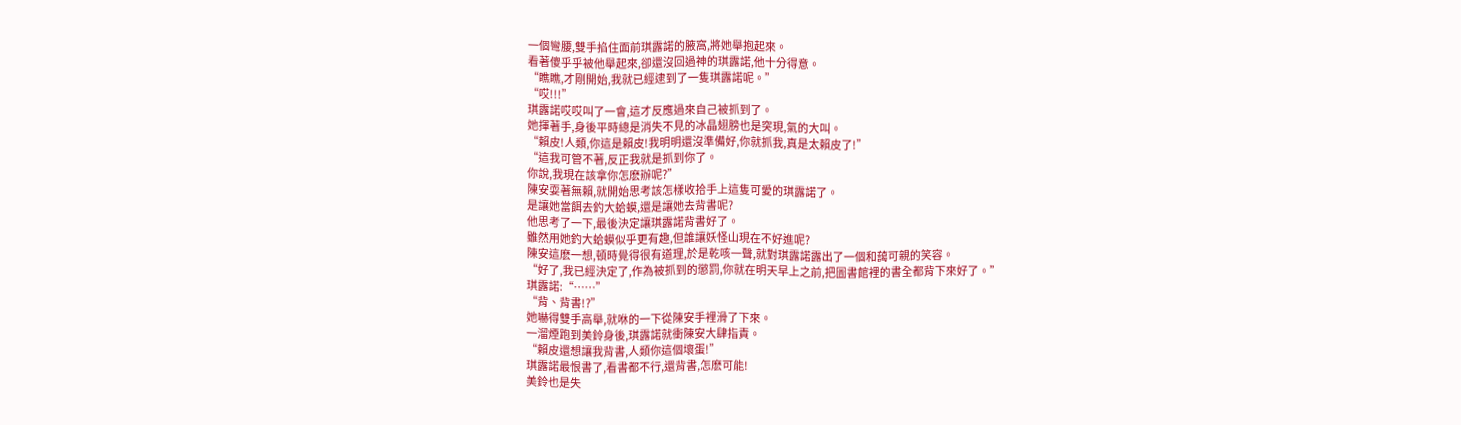一個彎腰,雙手掐住面前琪露諾的腋窩,將她舉抱起來。
看著傻乎乎被他舉起來,卻還沒回過神的琪露諾,他十分得意。
“瞧瞧,才剛開始,我就已經逮到了一隻琪露諾呢。”
“哎!!!”
琪露諾哎哎叫了一會,這才反應過來自己被抓到了。
她揮著手,身後平時總是消失不見的冰晶翅膀也是突現,氣的大叫。
“賴皮!人類,你這是賴皮!我明明還沒準備好,你就抓我,真是太賴皮了!”
“這我可管不著,反正我就是抓到你了。
你說,我現在該拿你怎麽辦呢?”
陳安耍著無賴,就開始思考該怎樣收拾手上這隻可愛的琪露諾了。
是讓她當餌去釣大蛤蟆,還是讓她去背書呢?
他思考了一下,最後決定讓琪露諾背書好了。
雖然用她釣大蛤蟆似乎更有趣,但誰讓妖怪山現在不好進呢?
陳安這麽一想,頓時覺得很有道理,於是乾咳一聲,就對琪露諾露出了一個和藹可親的笑容。
“好了,我已經決定了,作為被抓到的懲罰,你就在明天早上之前,把圖書館裡的書全都背下來好了。”
琪露諾:“……”
“背、背書!?”
她嚇得雙手高舉,就咻的一下從陳安手裡滑了下來。
一溜煙跑到美鈴身後,琪露諾就衝陳安大肆指責。
“賴皮還想讓我背書,人類你這個壞蛋!”
琪露諾最恨書了,看書都不行,還背書,怎麽可能!
美鈴也是失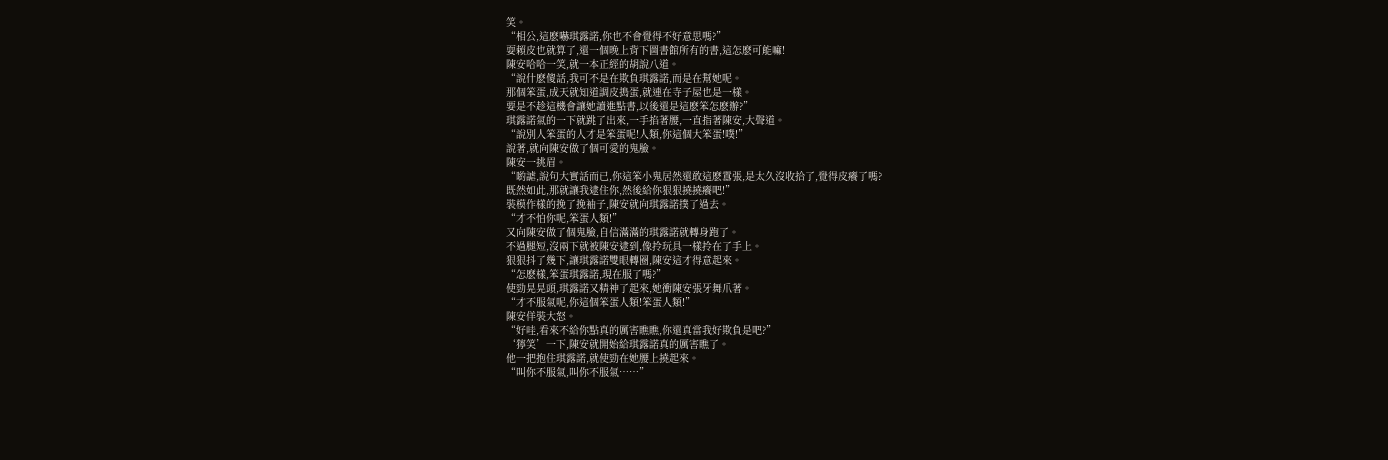笑。
“相公,這麽嚇琪露諾,你也不會覺得不好意思嗎?”
耍賴皮也就算了,還一個晚上背下圖書館所有的書,這怎麽可能嘛!
陳安哈哈一笑,就一本正經的胡說八道。
“說什麽傻話,我可不是在欺負琪露諾,而是在幫她呢。
那個笨蛋,成天就知道調皮搗蛋,就連在寺子屋也是一樣。
要是不趁這機會讓她讀進點書,以後還是這麽笨怎麽辦?”
琪露諾氣的一下就跳了出來,一手掐著腰,一直指著陳安,大聲道。
“說別人笨蛋的人才是笨蛋呢!人類,你這個大笨蛋!噗!”
說著,就向陳安做了個可愛的鬼臉。
陳安一挑眉。
“喲謔,說句大實話而已,你這笨小鬼居然還敢這麽囂張,是太久沒收拾了,覺得皮癢了嗎?
既然如此,那就讓我逮住你,然後給你狠狠撓撓癢吧!”
裝模作樣的挽了挽袖子,陳安就向琪露諾撲了過去。
“才不怕你呢,笨蛋人類!”
又向陳安做了個鬼臉,自信滿滿的琪露諾就轉身跑了。
不過腿短,沒兩下就被陳安逮到,像拎玩具一樣拎在了手上。
狠狠抖了幾下,讓琪露諾雙眼轉圈,陳安這才得意起來。
“怎麽樣,笨蛋琪露諾,現在服了嗎?”
使勁晃晃頭,琪露諾又精神了起來,她衝陳安張牙舞爪著。
“才不服氣呢,你這個笨蛋人類!笨蛋人類!”
陳安佯裝大怒。
“好哇,看來不給你點真的厲害瞧瞧,你還真當我好欺負是吧?”
‘獰笑’一下,陳安就開始給琪露諾真的厲害瞧了。
他一把抱住琪露諾,就使勁在她腰上撓起來。
“叫你不服氣,叫你不服氣……”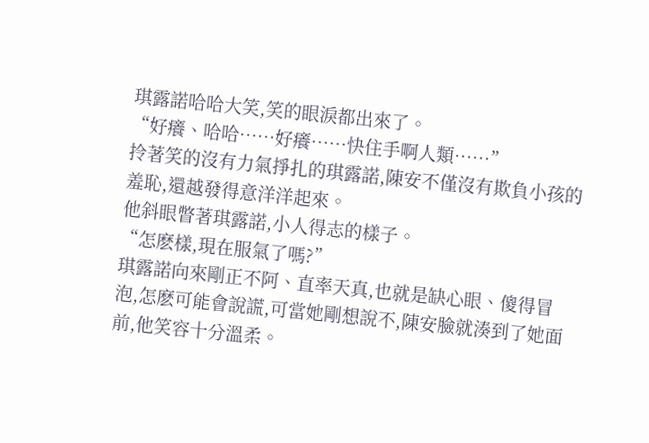琪露諾哈哈大笑,笑的眼淚都出來了。
“好癢、哈哈……好癢……快住手啊人類……”
拎著笑的沒有力氣掙扎的琪露諾,陳安不僅沒有欺負小孩的羞恥,還越發得意洋洋起來。
他斜眼瞥著琪露諾,小人得志的樣子。
“怎麽樣,現在服氣了嗎?”
琪露諾向來剛正不阿、直率天真,也就是缺心眼、傻得冒泡,怎麽可能會說謊,可當她剛想說不,陳安臉就湊到了她面前,他笑容十分溫柔。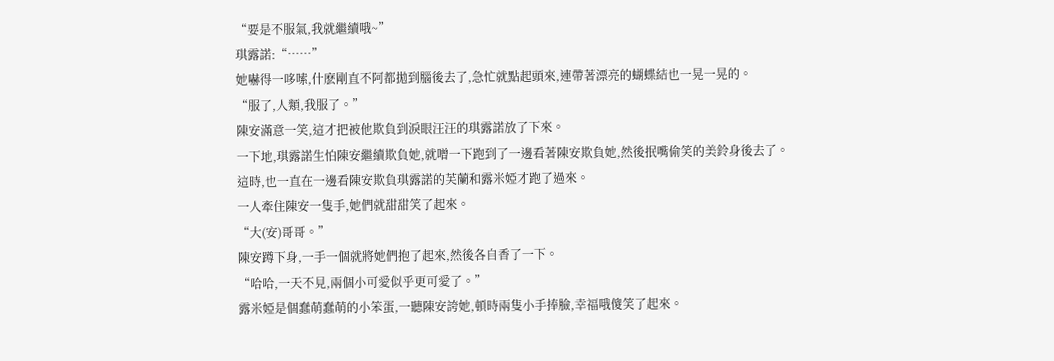“要是不服氣,我就繼續哦~”
琪露諾:“……”
她嚇得一哆嗦,什麽剛直不阿都拋到腦後去了,急忙就點起頭來,連帶著漂亮的蝴蝶結也一晃一晃的。
“服了,人類,我服了。”
陳安滿意一笑,這才把被他欺負到淚眼汪汪的琪露諾放了下來。
一下地,琪露諾生怕陳安繼續欺負她,就噌一下跑到了一邊看著陳安欺負她,然後抿嘴偷笑的美鈴身後去了。
這時,也一直在一邊看陳安欺負琪露諾的芙蘭和露米婭才跑了過來。
一人牽住陳安一隻手,她們就甜甜笑了起來。
“大(安)哥哥。”
陳安蹲下身,一手一個就將她們抱了起來,然後各自香了一下。
“哈哈,一天不見,兩個小可愛似乎更可愛了。”
露米婭是個蠢萌蠢萌的小笨蛋,一聽陳安誇她,頓時兩隻小手捧臉,幸福哦傻笑了起來。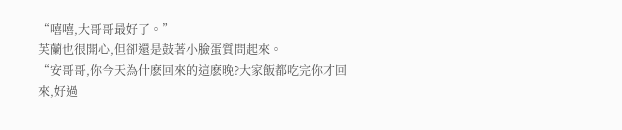“嘻嘻,大哥哥最好了。”
芙蘭也很開心,但卻還是鼓著小臉蛋質問起來。
“安哥哥,你今天為什麽回來的這麽晚?大家飯都吃完你才回來,好過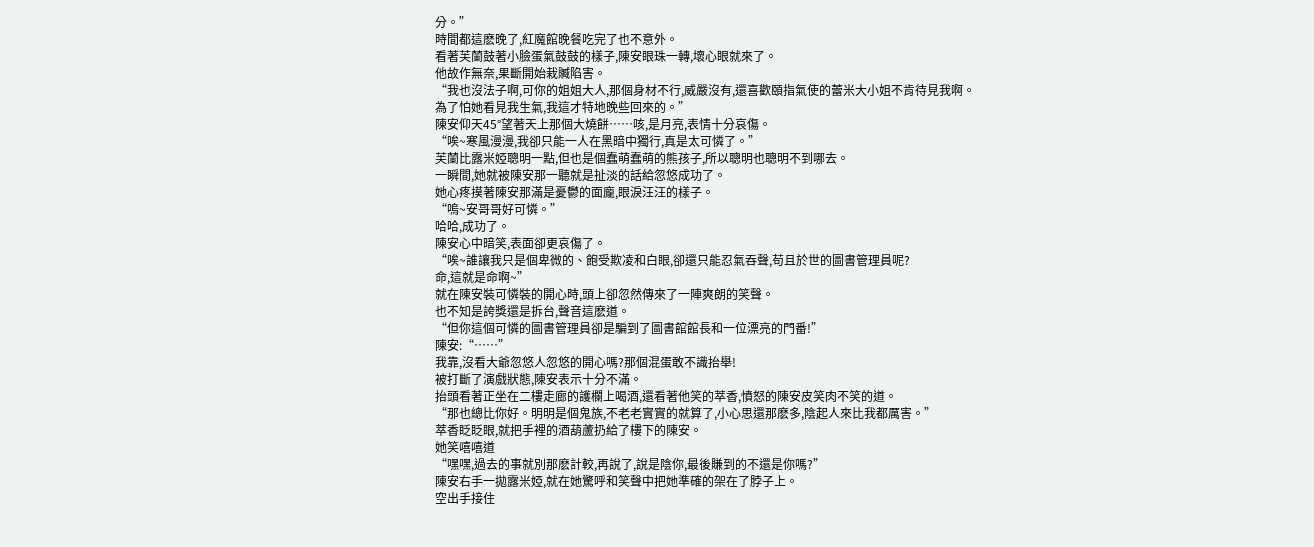分。”
時間都這麽晚了,紅魔館晚餐吃完了也不意外。
看著芙蘭鼓著小臉蛋氣鼓鼓的樣子,陳安眼珠一轉,壞心眼就來了。
他故作無奈,果斷開始栽贓陷害。
“我也沒法子啊,可你的姐姐大人,那個身材不行,威嚴沒有,還喜歡頤指氣使的蕾米大小姐不肯待見我啊。
為了怕她看見我生氣,我這才特地晚些回來的。”
陳安仰天45°望著天上那個大燒餅……咳,是月亮,表情十分哀傷。
“唉~寒風漫漫,我卻只能一人在黑暗中獨行,真是太可憐了。”
芙蘭比露米婭聰明一點,但也是個蠢萌蠢萌的熊孩子,所以聰明也聰明不到哪去。
一瞬間,她就被陳安那一聽就是扯淡的話給忽悠成功了。
她心疼摸著陳安那滿是憂鬱的面龐,眼淚汪汪的樣子。
“嗚~安哥哥好可憐。”
哈哈,成功了。
陳安心中暗笑,表面卻更哀傷了。
“唉~誰讓我只是個卑微的、飽受欺凌和白眼,卻還只能忍氣吞聲,苟且於世的圖書管理員呢?
命,這就是命啊~”
就在陳安裝可憐裝的開心時,頭上卻忽然傳來了一陣爽朗的笑聲。
也不知是誇獎還是拆台,聲音這麽道。
“但你這個可憐的圖書管理員卻是騙到了圖書館館長和一位漂亮的門番!”
陳安:“……”
我靠,沒看大爺忽悠人忽悠的開心嗎?那個混蛋敢不識抬舉!
被打斷了演戲狀態,陳安表示十分不滿。
抬頭看著正坐在二樓走廊的護欄上喝酒,還看著他笑的萃香,憤怒的陳安皮笑肉不笑的道。
“那也總比你好。明明是個鬼族,不老老實實的就算了,小心思還那麽多,陰起人來比我都厲害。”
萃香眨眨眼,就把手裡的酒葫蘆扔給了樓下的陳安。
她笑嘻嘻道
“嘿嘿,過去的事就別那麽計較,再說了,說是陰你,最後賺到的不還是你嗎?”
陳安右手一拋露米婭,就在她驚呼和笑聲中把她準確的架在了脖子上。
空出手接住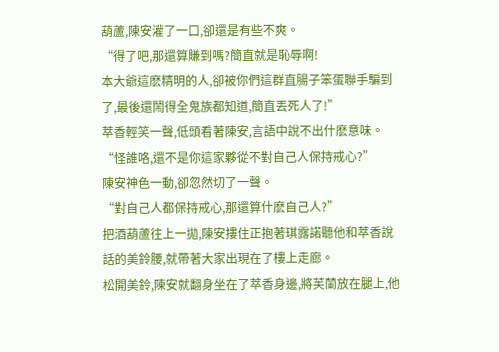葫蘆,陳安灌了一口,卻還是有些不爽。
“得了吧,那還算賺到嗎?簡直就是恥辱啊!
本大爺這麽精明的人,卻被你們這群直腸子笨蛋聯手騙到了,最後還鬧得全鬼族都知道,簡直丟死人了!”
萃香輕笑一聲,低頭看著陳安,言語中說不出什麽意味。
“怪誰咯,還不是你這家夥從不對自己人保持戒心?”
陳安神色一動,卻忽然切了一聲。
“對自己人都保持戒心,那還算什麽自己人?”
把酒葫蘆往上一拋,陳安摟住正抱著琪露諾聽他和萃香說話的美鈴腰,就帶著大家出現在了樓上走廊。
松開美鈴,陳安就翻身坐在了萃香身邊,將芙蘭放在腿上,他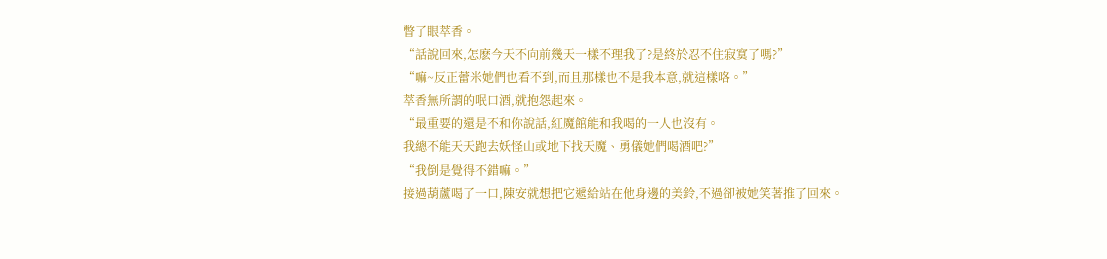瞥了眼萃香。
“話說回來,怎麽今天不向前幾天一樣不理我了?是終於忍不住寂寞了嗎?”
“嘛~反正蕾米她們也看不到,而且那樣也不是我本意,就這樣咯。”
萃香無所謂的呡口酒,就抱怨起來。
“最重要的還是不和你說話,紅魔館能和我喝的一人也沒有。
我總不能天天跑去妖怪山或地下找天魔、勇儀她們喝酒吧?”
“我倒是覺得不錯嘛。”
接過葫蘆喝了一口,陳安就想把它遞給站在他身邊的美鈴,不過卻被她笑著推了回來。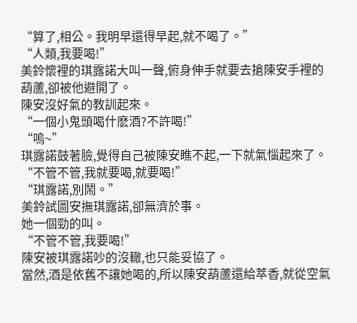“算了,相公。我明早還得早起,就不喝了。”
“人類,我要喝!”
美鈴懷裡的琪露諾大叫一聲,俯身伸手就要去搶陳安手裡的葫蘆,卻被他避開了。
陳安沒好氣的教訓起來。
“一個小鬼頭喝什麽酒?不許喝!”
“嗚~”
琪露諾鼓著臉,覺得自己被陳安瞧不起,一下就氣惱起來了。
“不管不管,我就要喝,就要喝!”
“琪露諾,別鬧。”
美鈴試圖安撫琪露諾,卻無濟於事。
她一個勁的叫。
“不管不管,我要喝!”
陳安被琪露諾吵的沒轍,也只能妥協了。
當然,酒是依舊不讓她喝的,所以陳安葫蘆還給萃香,就從空氣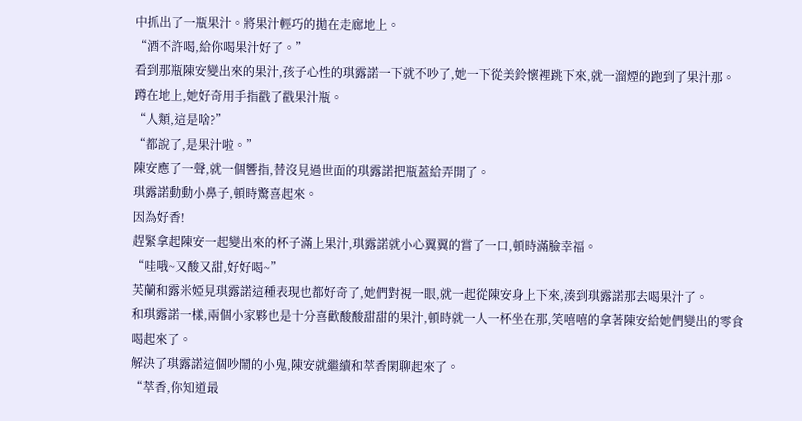中抓出了一瓶果汁。將果汁輕巧的拋在走廊地上。
“酒不許喝,給你喝果汁好了。”
看到那瓶陳安變出來的果汁,孩子心性的琪露諾一下就不吵了,她一下從美鈴懷裡跳下來,就一溜煙的跑到了果汁那。
蹲在地上,她好奇用手指戳了戳果汁瓶。
“人類,這是啥?”
“都說了,是果汁啦。”
陳安應了一聲,就一個響指,替沒見過世面的琪露諾把瓶蓋給弄開了。
琪露諾動動小鼻子,頓時驚喜起來。
因為好香!
趕緊拿起陳安一起變出來的杯子滿上果汁,琪露諾就小心翼翼的嘗了一口,頓時滿臉幸福。
“哇哦~又酸又甜,好好喝~”
芙蘭和露米婭見琪露諾這種表現也都好奇了,她們對視一眼,就一起從陳安身上下來,湊到琪露諾那去喝果汁了。
和琪露諾一樣,兩個小家夥也是十分喜歡酸酸甜甜的果汁,頓時就一人一杯坐在那,笑嘻嘻的拿著陳安給她們變出的零食喝起來了。
解決了琪露諾這個吵鬧的小鬼,陳安就繼續和萃香閑聊起來了。
“萃香,你知道最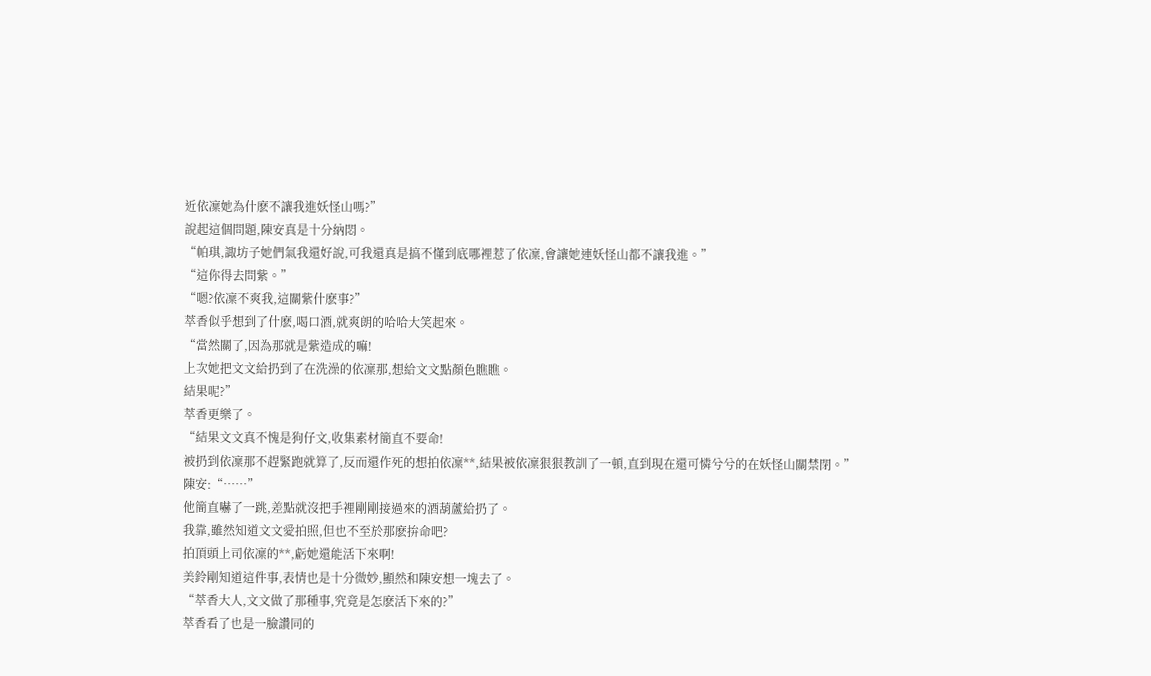近依凜她為什麽不讓我進妖怪山嗎?”
說起這個問題,陳安真是十分納悶。
“帕琪,諏坊子她們氣我還好說,可我還真是搞不懂到底哪裡惹了依凜,會讓她連妖怪山都不讓我進。”
“這你得去問紫。”
“嗯?依凜不爽我,這關紫什麽事?”
萃香似乎想到了什麽,喝口酒,就爽朗的哈哈大笑起來。
“當然關了,因為那就是紫造成的嘛!
上次她把文文給扔到了在洗澡的依凜那,想給文文點顏色瞧瞧。
結果呢?”
萃香更樂了。
“結果文文真不愧是狗仔文,收集素材簡直不要命!
被扔到依凜那不趕緊跑就算了,反而還作死的想拍依凜**,結果被依凜狠狠教訓了一頓,直到現在還可憐兮兮的在妖怪山關禁閉。”
陳安:“……”
他簡直嚇了一跳,差點就沒把手裡剛剛接過來的酒葫蘆給扔了。
我靠,雖然知道文文愛拍照,但也不至於那麽拚命吧?
拍頂頭上司依凜的**,虧她還能活下來啊!
美鈴剛知道這件事,表情也是十分微妙,顯然和陳安想一塊去了。
“萃香大人,文文做了那種事,究竟是怎麽活下來的?”
萃香看了也是一臉讚同的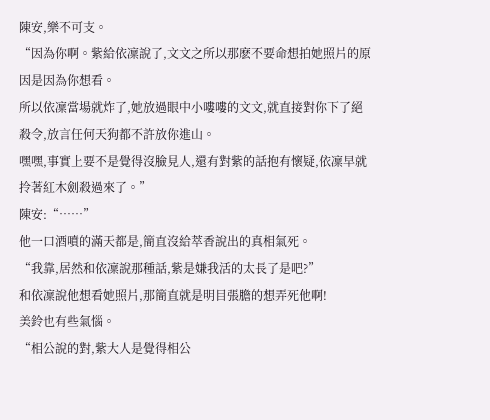陳安,樂不可支。
“因為你啊。紫給依凜說了,文文之所以那麽不要命想拍她照片的原因是因為你想看。
所以依凜當場就炸了,她放過眼中小嘍嘍的文文,就直接對你下了絕殺令,放言任何天狗都不許放你進山。
嘿嘿,事實上要不是覺得沒臉見人,還有對紫的話抱有懷疑,依凜早就拎著紅木劍殺過來了。”
陳安:“……”
他一口酒噴的滿天都是,簡直沒給萃香說出的真相氣死。
“我靠,居然和依凜說那種話,紫是嫌我活的太長了是吧?”
和依凜說他想看她照片,那簡直就是明目張膽的想弄死他啊!
美鈴也有些氣惱。
“相公說的對,紫大人是覺得相公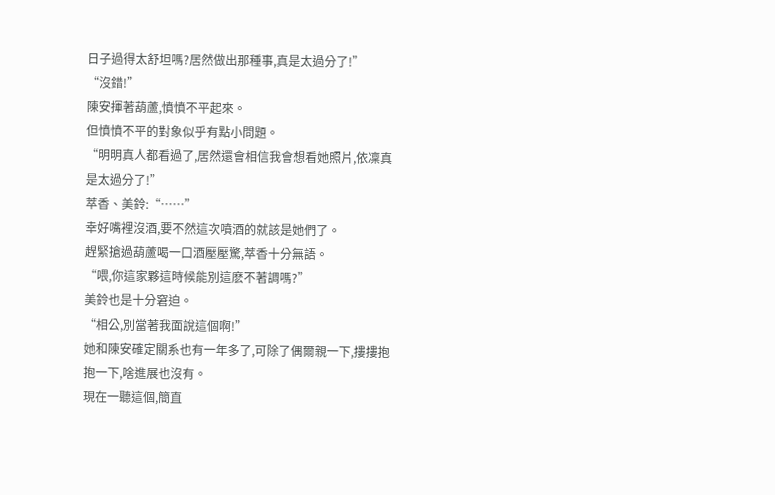日子過得太舒坦嗎?居然做出那種事,真是太過分了!”
“沒錯!”
陳安揮著葫蘆,憤憤不平起來。
但憤憤不平的對象似乎有點小問題。
“明明真人都看過了,居然還會相信我會想看她照片,依凜真是太過分了!”
萃香、美鈴:“……”
幸好嘴裡沒酒,要不然這次噴酒的就該是她們了。
趕緊搶過葫蘆喝一口酒壓壓驚,萃香十分無語。
“喂,你這家夥這時候能別這麽不著調嗎?”
美鈴也是十分窘迫。
“相公,別當著我面說這個啊!”
她和陳安確定關系也有一年多了,可除了偶爾親一下,摟摟抱抱一下,啥進展也沒有。
現在一聽這個,簡直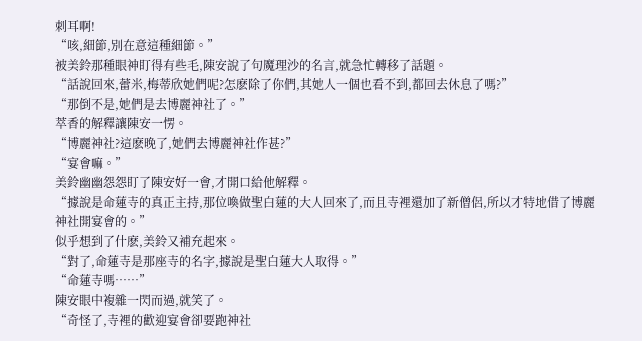刺耳啊!
“咳,細節,別在意這種細節。”
被美鈴那種眼神盯得有些毛,陳安說了句魔理沙的名言,就急忙轉移了話題。
“話說回來,蕾米,梅蒂欣她們呢?怎麽除了你們,其她人一個也看不到,都回去休息了嗎?”
“那倒不是,她們是去博麗神社了。”
萃香的解釋讓陳安一愣。
“博麗神社?這麽晚了,她們去博麗神社作甚?”
“宴會嘛。”
美鈴幽幽怨怨盯了陳安好一會,才開口給他解釋。
“據說是命蓮寺的真正主持,那位喚做聖白蓮的大人回來了,而且寺裡還加了新僧侶,所以才特地借了博麗神社開宴會的。”
似乎想到了什麽,美鈴又補充起來。
“對了,命蓮寺是那座寺的名字,據說是聖白蓮大人取得。”
“命蓮寺嗎……”
陳安眼中複雜一閃而過,就笑了。
“奇怪了,寺裡的歡迎宴會卻要跑神社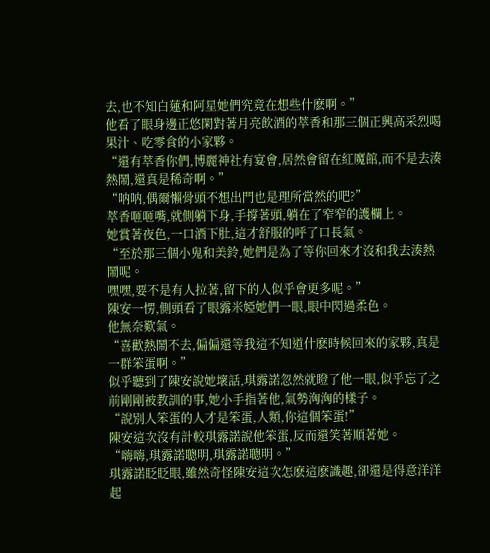去,也不知白蓮和阿星她們究竟在想些什麽啊。”
他看了眼身邊正悠閑對著月亮飲酒的萃香和那三個正興高采烈喝果汁、吃零食的小家夥。
“還有萃香你們,博麗神社有宴會,居然會留在紅魔館,而不是去湊熱鬧,還真是稀奇啊。”
“呐呐,偶爾懶骨頭不想出門也是理所當然的吧?”
萃香咂咂嘴,就側躺下身,手撐著頭,躺在了窄窄的護欄上。
她賞著夜色,一口酒下肚,這才舒服的呼了口長氣。
“至於那三個小鬼和美鈴,她們是為了等你回來才沒和我去湊熱鬧呢。
嘿嘿,要不是有人拉著,留下的人似乎會更多呢。”
陳安一愣,側頭看了眼露米婭她們一眼,眼中閃過柔色。
他無奈歎氣。
“喜歡熱鬧不去,偏偏還等我這不知道什麽時候回來的家夥,真是一群笨蛋啊。”
似乎聽到了陳安說她壞話,琪露諾忽然就瞪了他一眼,似乎忘了之前剛剛被教訓的事,她小手指著他,氣勢洶洶的樣子。
“說別人笨蛋的人才是笨蛋,人類,你這個笨蛋!”
陳安這次沒有計較琪露諾說他笨蛋,反而還笑著順著她。
“嗨嗨,琪露諾聰明,琪露諾聰明。”
琪露諾眨眨眼,雖然奇怪陳安這次怎麽這麽識趣,卻還是得意洋洋起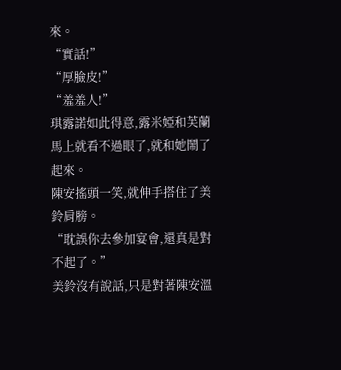來。
“實話!”
“厚臉皮!”
“羞羞人!”
琪露諾如此得意,露米婭和芙蘭馬上就看不過眼了,就和她鬧了起來。
陳安搖頭一笑,就伸手搭住了美鈴肩膀。
“耽誤你去參加宴會,還真是對不起了。”
美鈴沒有說話,只是對著陳安溫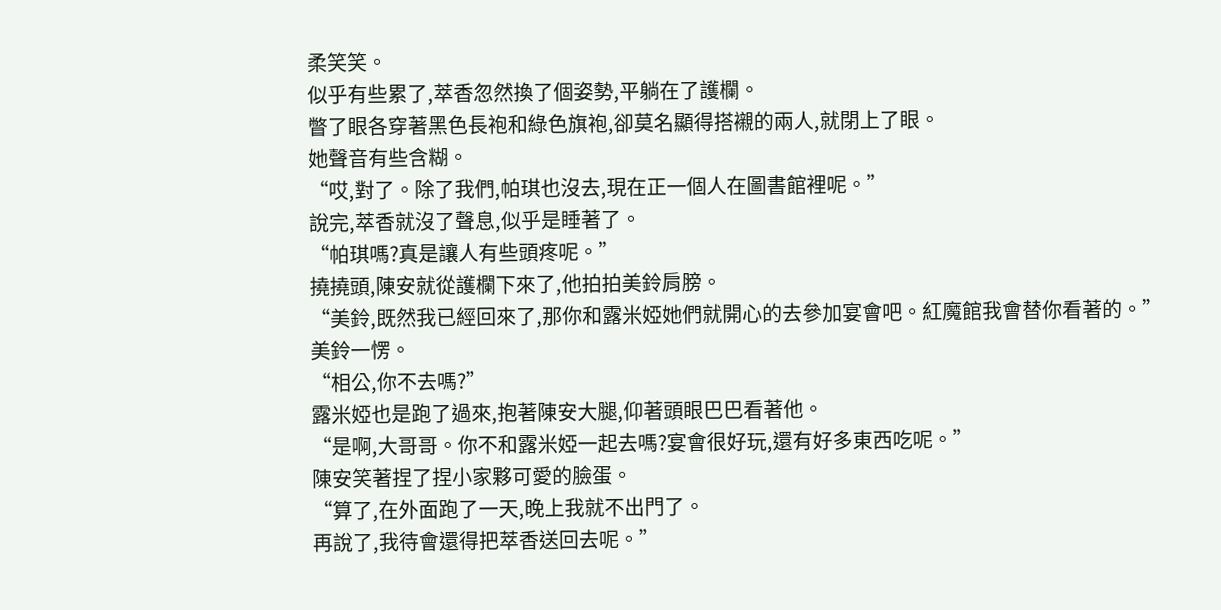柔笑笑。
似乎有些累了,萃香忽然換了個姿勢,平躺在了護欄。
瞥了眼各穿著黑色長袍和綠色旗袍,卻莫名顯得搭襯的兩人,就閉上了眼。
她聲音有些含糊。
“哎,對了。除了我們,帕琪也沒去,現在正一個人在圖書館裡呢。”
說完,萃香就沒了聲息,似乎是睡著了。
“帕琪嗎?真是讓人有些頭疼呢。”
撓撓頭,陳安就從護欄下來了,他拍拍美鈴肩膀。
“美鈴,既然我已經回來了,那你和露米婭她們就開心的去參加宴會吧。紅魔館我會替你看著的。”
美鈴一愣。
“相公,你不去嗎?”
露米婭也是跑了過來,抱著陳安大腿,仰著頭眼巴巴看著他。
“是啊,大哥哥。你不和露米婭一起去嗎?宴會很好玩,還有好多東西吃呢。”
陳安笑著捏了捏小家夥可愛的臉蛋。
“算了,在外面跑了一天,晚上我就不出門了。
再說了,我待會還得把萃香送回去呢。”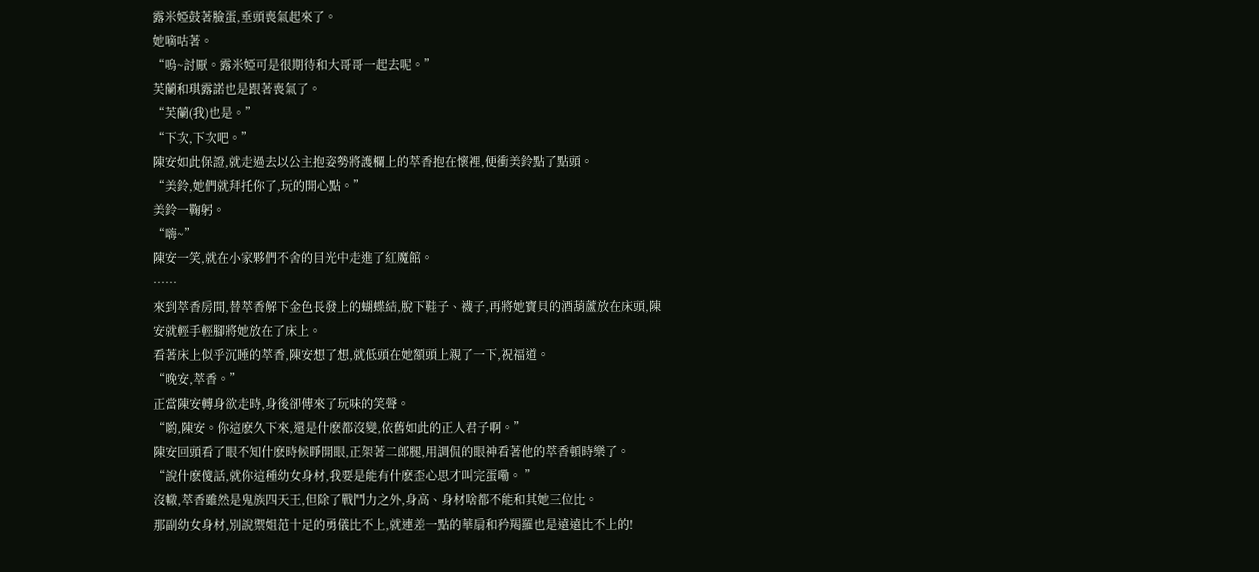露米婭鼓著臉蛋,垂頭喪氣起來了。
她嘀咕著。
“嗚~討厭。露米婭可是很期待和大哥哥一起去呢。”
芙蘭和琪露諾也是跟著喪氣了。
“芙蘭(我)也是。”
“下次,下次吧。”
陳安如此保證,就走過去以公主抱姿勢將護欄上的萃香抱在懷裡,便衝美鈴點了點頭。
“美鈴,她們就拜托你了,玩的開心點。”
美鈴一鞠躬。
“嗨~”
陳安一笑,就在小家夥們不舍的目光中走進了紅魔館。
……
來到萃香房間,替萃香解下金色長發上的蝴蝶結,脫下鞋子、襪子,再將她寶貝的酒葫蘆放在床頭,陳安就輕手輕腳將她放在了床上。
看著床上似乎沉睡的萃香,陳安想了想,就低頭在她額頭上親了一下,祝福道。
“晚安,萃香。”
正當陳安轉身欲走時,身後卻傳來了玩味的笑聲。
“喲,陳安。你這麽久下來,還是什麽都沒變,依舊如此的正人君子啊。”
陳安回頭看了眼不知什麽時候睜開眼,正架著二郎腿,用調侃的眼神看著他的萃香頓時樂了。
“說什麽傻話,就你這種幼女身材,我要是能有什麽歪心思才叫完蛋嘞。 ”
沒轍,萃香雖然是鬼族四天王,但除了戰鬥力之外,身高、身材啥都不能和其她三位比。
那副幼女身材,別說禦姐范十足的勇儀比不上,就連差一點的華扇和矜羯羅也是遠遠比不上的!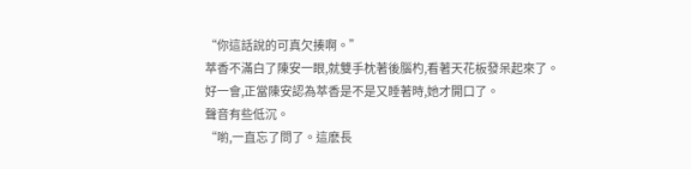“你這話說的可真欠揍啊。”
萃香不滿白了陳安一眼,就雙手枕著後腦杓,看著天花板發呆起來了。
好一會,正當陳安認為萃香是不是又睡著時,她才開口了。
聲音有些低沉。
“喲,一直忘了問了。這麽長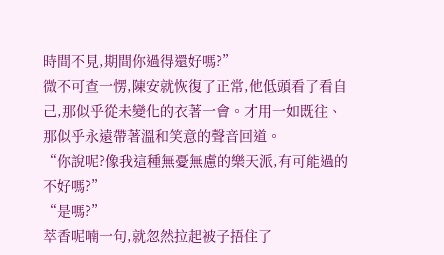時間不見,期間你過得還好嗎?”
微不可查一愣,陳安就恢復了正常,他低頭看了看自己,那似乎從未變化的衣著一會。才用一如既往、那似乎永遠帶著溫和笑意的聲音回道。
“你說呢?像我這種無憂無慮的樂天派,有可能過的不好嗎?”
“是嗎?”
萃香呢喃一句,就忽然拉起被子捂住了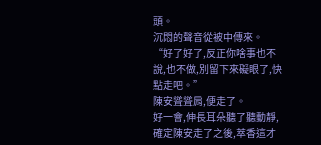頭。
沉悶的聲音從被中傳來。
“好了好了,反正你啥事也不說,也不做,別留下來礙眼了,快點走吧。”
陳安聳聳肩,便走了。
好一會,伸長耳朵聽了聽動靜,確定陳安走了之後,萃香這才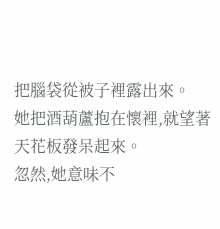把腦袋從被子裡露出來。
她把酒葫蘆抱在懷裡,就望著天花板發呆起來。
忽然,她意味不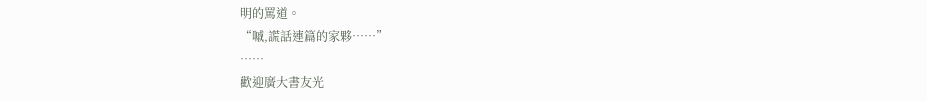明的罵道。
“嘁,謊話連篇的家夥……”
……
歡迎廣大書友光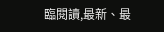臨閱讀,最新、最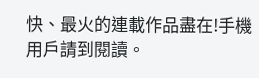快、最火的連載作品盡在!手機用戶請到閱讀。